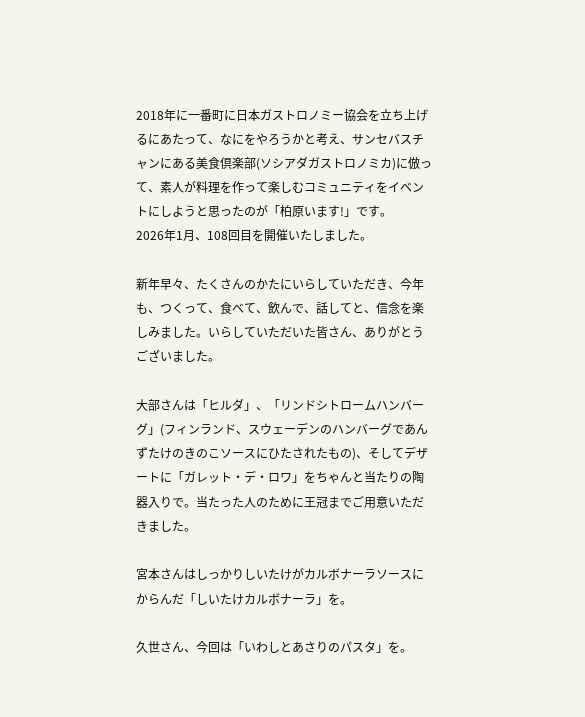2018年に一番町に日本ガストロノミー協会を立ち上げるにあたって、なにをやろうかと考え、サンセバスチャンにある美食倶楽部(ソシアダガストロノミカ)に倣って、素人が料理を作って楽しむコミュニティをイベントにしようと思ったのが「柏原います!」です。
2026年1月、108回目を開催いたしました。

新年早々、たくさんのかたにいらしていただき、今年も、つくって、食べて、飲んで、話してと、信念を楽しみました。いらしていただいた皆さん、ありがとうございました。

大部さんは「ヒルダ」、「リンドシトロームハンバーグ」(フィンランド、スウェーデンのハンバーグであんずたけのきのこソースにひたされたもの)、そしてデザートに「ガレット・デ・ロワ」をちゃんと当たりの陶器入りで。当たった人のために王冠までご用意いただきました。

宮本さんはしっかりしいたけがカルボナーラソースにからんだ「しいたけカルボナーラ」を。

久世さん、今回は「いわしとあさりのパスタ」を。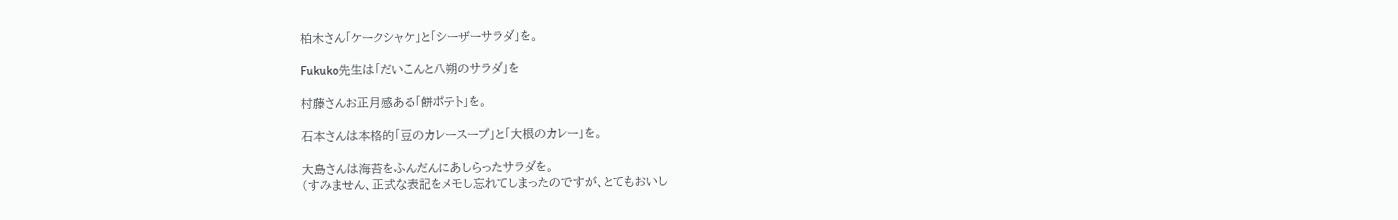柏木さん「ケークシャケ」と「シーザーサラダ」を。

Fukuko先生は「だいこんと八朔のサラダ」を

村藤さんお正月感ある「餅ポテト」を。

石本さんは本格的「豆のカレースープ」と「大根のカレー」を。

大島さんは海苔をふんだんにあしらったサラダを。
(すみません、正式な表記をメモし忘れてしまったのですが、とてもおいし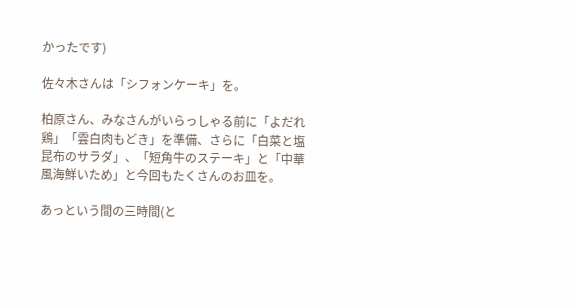かったです)

佐々木さんは「シフォンケーキ」を。

柏原さん、みなさんがいらっしゃる前に「よだれ鶏」「雲白肉もどき」を準備、さらに「白菜と塩昆布のサラダ」、「短角牛のステーキ」と「中華風海鮮いため」と今回もたくさんのお皿を。

あっという間の三時間(と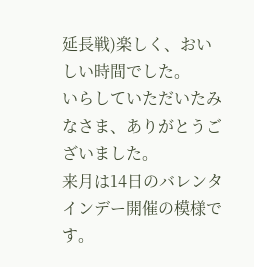延長戦)楽しく、おいしい時間でした。
いらしていただいたみなさま、ありがとうございました。
来月は14日のバレンタインデー開催の模様です。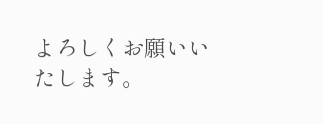よろしくお願いいたします。